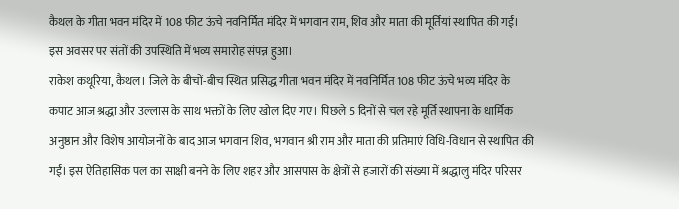कैथल के गीता भवन मंदिर में 108 फीट ऊंचे नवनिर्मित मंदिर में भगवान राम, शिव और माता की मूर्तियां स्थापित की गईं। इस अवसर पर संतों की उपस्थिति में भव्य समारोह संपन्न हुआ।
राकेश कथूरिया, कैथल। जिले के बीचों-बीच स्थित प्रसिद्ध गीता भवन मंदिर में नवनिर्मित 108 फीट ऊंचे भव्य मंदिर के कपाट आज श्रद्धा और उल्लास के साथ भक्तों के लिए खोल दिए गए। पिछले 5 दिनों से चल रहे मूर्ति स्थापना के धार्मिक अनुष्ठान और विशेष आयोजनों के बाद आज भगवान शिव, भगवान श्री राम और माता की प्रतिमाएं विधि-विधान से स्थापित की गईं। इस ऐतिहासिक पल का साक्षी बनने के लिए शहर और आसपास के क्षेत्रों से हजारों की संख्या में श्रद्धालु मंदिर परिसर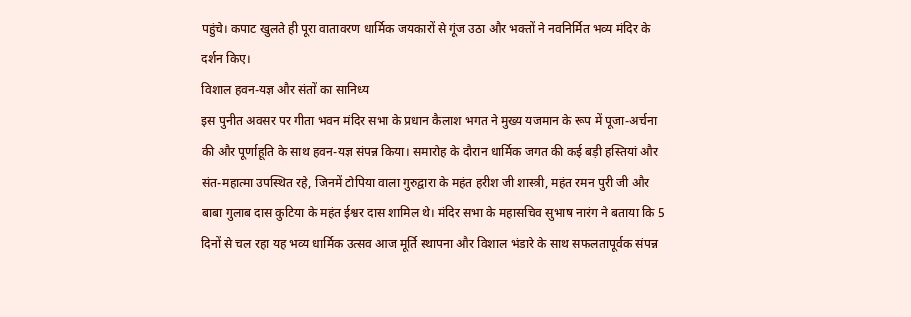पहुंचे। कपाट खुलते ही पूरा वातावरण धार्मिक जयकारों से गूंज उठा और भक्तों ने नवनिर्मित भव्य मंदिर के दर्शन किए।
विशाल हवन-यज्ञ और संतों का सानिध्य
इस पुनीत अवसर पर गीता भवन मंदिर सभा के प्रधान कैलाश भगत ने मुख्य यजमान के रूप में पूजा-अर्चना की और पूर्णाहूति के साथ हवन-यज्ञ संपन्न किया। समारोह के दौरान धार्मिक जगत की कई बड़ी हस्तियां और संत-महात्मा उपस्थित रहे, जिनमें टोपिया वाला गुरुद्वारा के महंत हरीश जी शास्त्री, महंत रमन पुरी जी और बाबा गुलाब दास कुटिया के महंत ईश्वर दास शामिल थे। मंदिर सभा के महासचिव सुभाष नारंग ने बताया कि 5 दिनों से चल रहा यह भव्य धार्मिक उत्सव आज मूर्ति स्थापना और विशाल भंडारे के साथ सफलतापूर्वक संपन्न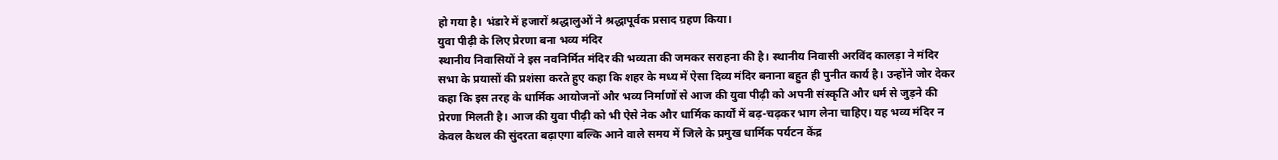हो गया है। भंडारे में हजारों श्रद्धालुओं ने श्रद्धापूर्वक प्रसाद ग्रहण किया।
युवा पीढ़ी के लिए प्रेरणा बना भव्य मंदिर
स्थानीय निवासियों ने इस नवनिर्मित मंदिर की भव्यता की जमकर सराहना की है। स्थानीय निवासी अरविंद कालड़ा ने मंदिर सभा के प्रयासों की प्रशंसा करते हुए कहा कि शहर के मध्य में ऐसा दिव्य मंदिर बनाना बहुत ही पुनीत कार्य है। उन्होंने जोर देकर कहा कि इस तरह के धार्मिक आयोजनों और भव्य निर्माणों से आज की युवा पीढ़ी को अपनी संस्कृति और धर्म से जुड़ने की प्रेरणा मिलती है। आज की युवा पीढ़ी को भी ऐसे नेक और धार्मिक कार्यों में बढ़-चढ़कर भाग लेना चाहिए। यह भव्य मंदिर न केवल कैथल की सुंदरता बढ़ाएगा बल्कि आने वाले समय में जिले के प्रमुख धार्मिक पर्यटन केंद्र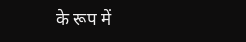के रूप में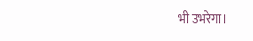भी उभरेगा।